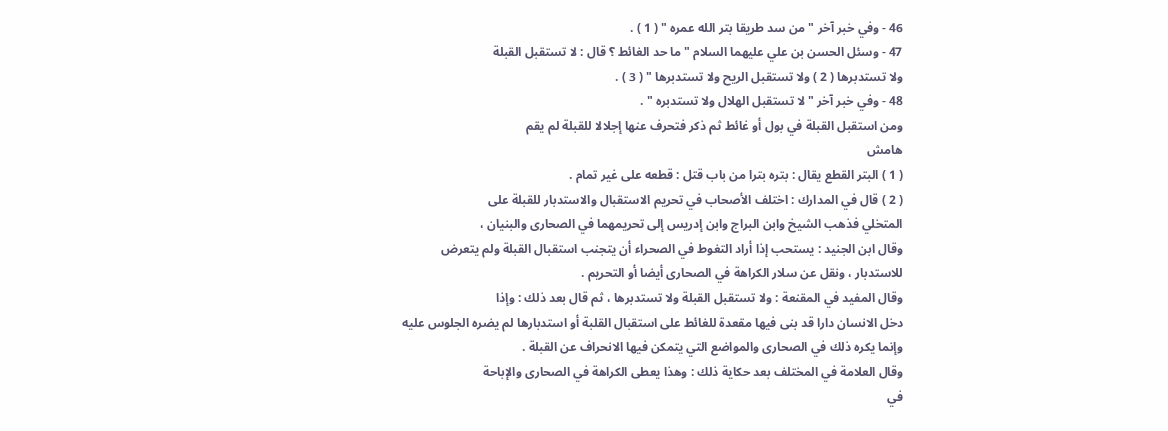46 - وفي خبر آخر " من سد طريقا بتر الله عمره " ( 1 ) .
47 - وسئل الحسن بن علي عليهما السلام " ما حد الغائط ؟ قال : لا تستقبل القبلة
ولا تستدبرها ( 2 ) ولا تستقبل الريح ولا تستدبرها " ( 3 ) .
48 - وفي خبر آخر " لا تستقبل الهلال ولا تستدبره " .
ومن استقبل القبلة في بول أو غائط ثم ذكر فتحرف عنها إجلالا للقبلة لم يقم
هامش
( 1 ) البتر القطع يقال : بتره بترا من باب قتل : قطعه على غير تمام .
( 2 ) قال في المدارك : اختلف الأصحاب في تحريم الاستقبال والاستدبار للقبلة على
المتخلي فذهب الشيخ وابن البراج وابن إدريس إلى تحريمهما في الصحارى والبنيان ،
وقال ابن الجنيد : يستحب إذا أراد التغوط في الصحراء أن يتجنب استقبال القبلة ولم يتعرض
للاستدبار ، ونقل عن سلار الكراهة في الصحارى أيضا أو التحريم .
وقال المفيد في المقنعة : ولا تستقبل القبلة ولا تستدبرها ، ثم قال بعد ذلك : وإذا
دخل الانسان دارا قد بنى فيها مقعدة للغائط على استقبال القلبة أو استدبارها لم يضره الجلوس عليه
وإنما يكره ذلك في الصحارى والمواضع التي يتمكن فيها الانحراف عن القبلة .
وقال العلامة في المختلف بعد حكاية ذلك : وهذا يعطى الكراهة في الصحارى والإباحة
في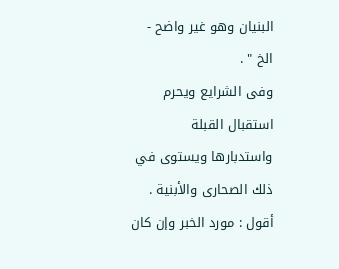البنيان وهو غير واضح - الخ " .
وفى الشرايع ويحرم استقبال القبلة واستدبارها ويستوى في ذلك الصحارى والأبنية .
أقول : مورد الخبر وإن كان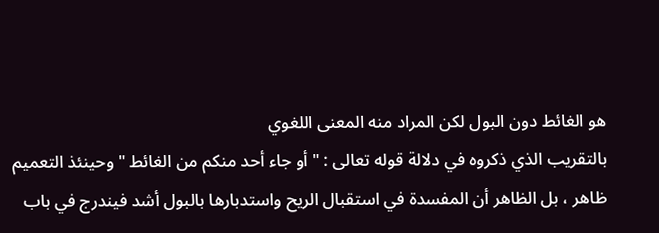هو الغائط دون البول لكن المراد منه المعنى اللغوي
بالتقريب الذي ذكروه في دلالة قوله تعالى : " أو جاء أحد منكم من الغائط " وحينئذ التعميم
ظاهر ، بل الظاهر أن المفسدة في استقبال الريح واستدبارها بالبول أشد فيندرج في باب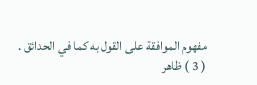مفهوم الموافقة على القول به كما في الحدائق .
( 3 ) ظاهر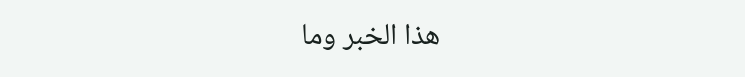هذا الخبر وما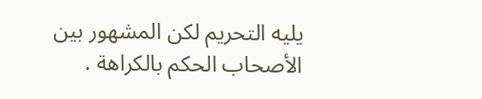يليه التحريم لكن المشهور بين الأصحاب الحكم بالكراهة .